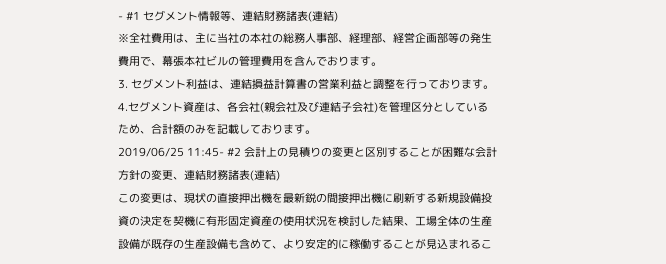- #1 セグメント情報等、連結財務諸表(連結)
※全社費用は、主に当社の本社の総務人事部、経理部、経営企画部等の発生費用で、幕張本社ビルの管理費用を含んでおります。
3. セグメント利益は、連結損益計算書の営業利益と調整を行っております。
4.セグメント資産は、各会社(親会社及び連結子会社)を管理区分としているため、合計額のみを記載しております。
2019/06/25 11:45- #2 会計上の見積りの変更と区別することが困難な会計方針の変更、連結財務諸表(連結)
この変更は、現状の直接押出機を最新鋭の間接押出機に刷新する新規設備投資の決定を契機に有形固定資産の使用状況を検討した結果、工場全体の生産設備が既存の生産設備も含めて、より安定的に稼働することが見込まれるこ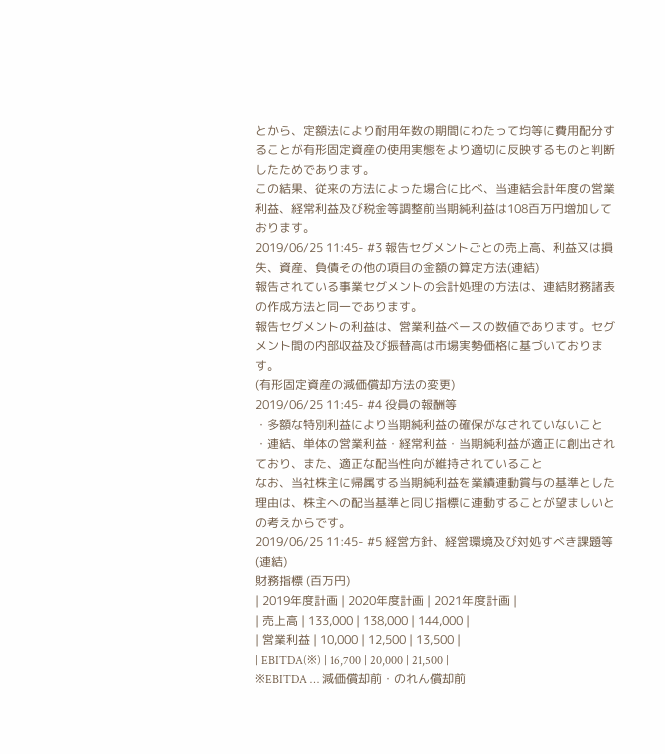とから、定額法により耐用年数の期間にわたって均等に費用配分することが有形固定資産の使用実態をより適切に反映するものと判断したためであります。
この結果、従来の方法によった場合に比べ、当連結会計年度の営業利益、経常利益及び税金等調整前当期純利益は108百万円増加しております。
2019/06/25 11:45- #3 報告セグメントごとの売上高、利益又は損失、資産、負債その他の項目の金額の算定方法(連結)
報告されている事業セグメントの会計処理の方法は、連結財務諸表の作成方法と同一であります。
報告セグメントの利益は、営業利益ベースの数値であります。セグメント間の内部収益及び振替高は市場実勢価格に基づいております。
(有形固定資産の減価償却方法の変更)
2019/06/25 11:45- #4 役員の報酬等
・多額な特別利益により当期純利益の確保がなされていないこと
・連結、単体の営業利益・経常利益・当期純利益が適正に創出されており、また、適正な配当性向が維持されていること
なお、当社株主に帰属する当期純利益を業績連動賞与の基準とした理由は、株主への配当基準と同じ指標に連動することが望ましいとの考えからです。
2019/06/25 11:45- #5 経営方針、経営環境及び対処すべき課題等(連結)
財務指標 (百万円)
| 2019年度計画 | 2020年度計画 | 2021年度計画 |
| 売上高 | 133,000 | 138,000 | 144,000 |
| 営業利益 | 10,000 | 12,500 | 13,500 |
| EBITDA(※) | 16,700 | 20,000 | 21,500 |
※EBITDA … 減価償却前・のれん償却前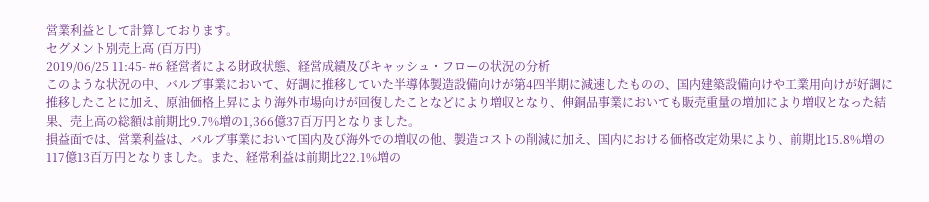営業利益として計算しております。
セグメント別売上高 (百万円)
2019/06/25 11:45- #6 経営者による財政状態、経営成績及びキャッシュ・フローの状況の分析
このような状況の中、バルブ事業において、好調に推移していた半導体製造設備向けが第4四半期に減速したものの、国内建築設備向けや工業用向けが好調に推移したことに加え、原油価格上昇により海外市場向けが回復したことなどにより増収となり、伸銅品事業においても販売重量の増加により増収となった結果、売上高の総額は前期比9.7%増の1,366億37百万円となりました。
損益面では、営業利益は、バルブ事業において国内及び海外での増収の他、製造コストの削減に加え、国内における価格改定効果により、前期比15.8%増の117億13百万円となりました。また、経常利益は前期比22.1%増の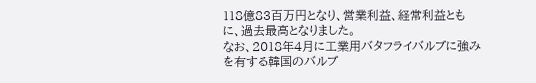118億83百万円となり、営業利益、経常利益ともに、過去最高となりました。
なお、2018年4月に工業用バタフライバルブに強みを有する韓国のバルブ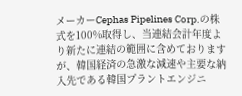メーカーCephas Pipelines Corp.の株式を100%取得し、当連結会計年度より新たに連結の範囲に含めておりますが、韓国経済の急激な減速や主要な納入先である韓国プラントエンジニ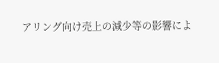アリング向け売上の減少等の影響によ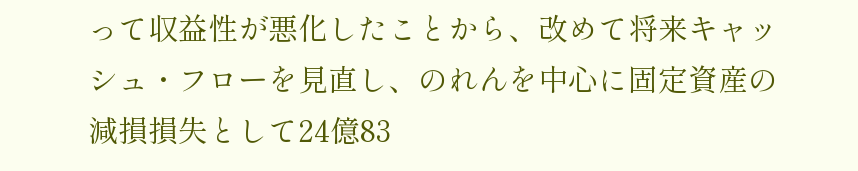って収益性が悪化したことから、改めて将来キャッシュ・フローを見直し、のれんを中心に固定資産の減損損失として24億83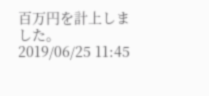百万円を計上しました。
2019/06/25 11:45